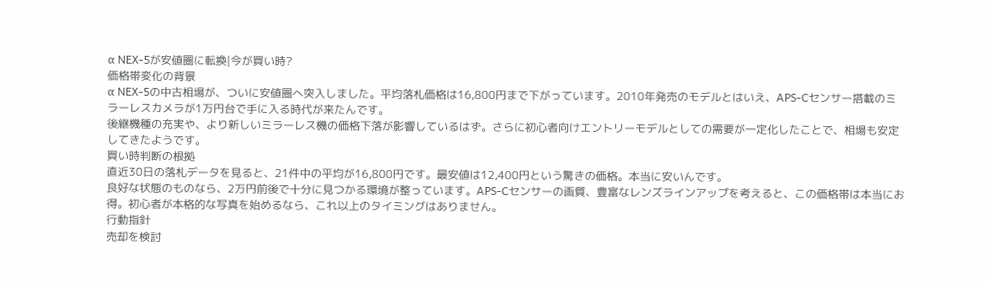α NEX-5が安値圏に転換|今が買い時?
価格帯変化の背景
α NEX-5の中古相場が、ついに安値圏へ突入しました。平均落札価格は16,800円まで下がっています。2010年発売のモデルとはいえ、APS-Cセンサー搭載のミラーレスカメラが1万円台で手に入る時代が来たんです。
後継機種の充実や、より新しいミラーレス機の価格下落が影響しているはず。さらに初心者向けエントリーモデルとしての需要が一定化したことで、相場も安定してきたようです。
買い時判断の根拠
直近30日の落札データを見ると、21件中の平均が16,800円です。最安値は12,400円という驚きの価格。本当に安いんです。
良好な状態のものなら、2万円前後で十分に見つかる環境が整っています。APS-Cセンサーの画質、豊富なレンズラインアップを考えると、この価格帯は本当にお得。初心者が本格的な写真を始めるなら、これ以上のタイミングはありません。
行動指針
売却を検討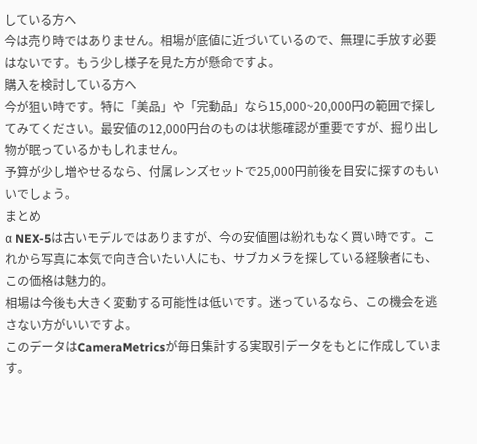している方へ
今は売り時ではありません。相場が底値に近づいているので、無理に手放す必要はないです。もう少し様子を見た方が懸命ですよ。
購入を検討している方へ
今が狙い時です。特に「美品」や「完動品」なら15,000~20,000円の範囲で探してみてください。最安値の12,000円台のものは状態確認が重要ですが、掘り出し物が眠っているかもしれません。
予算が少し増やせるなら、付属レンズセットで25,000円前後を目安に探すのもいいでしょう。
まとめ
α NEX-5は古いモデルではありますが、今の安値圏は紛れもなく買い時です。これから写真に本気で向き合いたい人にも、サブカメラを探している経験者にも、この価格は魅力的。
相場は今後も大きく変動する可能性は低いです。迷っているなら、この機会を逃さない方がいいですよ。
このデータはCameraMetricsが毎日集計する実取引データをもとに作成しています。